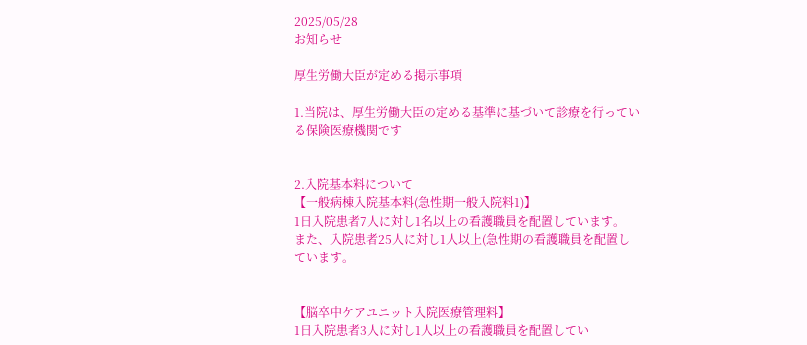2025/05/28
お知らせ

厚生労働大臣が定める掲示事項

1.当院は、厚生労働大臣の定める基準に基づいて診療を行っている保険医療機関です


2.入院基本料について
【一般病棟入院基本料(急性期一般入院料1)】
1日入院患者7人に対し1名以上の看護職員を配置しています。
また、入院患者25人に対し1人以上(急性期の看護職員を配置しています。


【脳卒中ケアユニット入院医療管理料】
1日入院患者3人に対し1人以上の看護職員を配置してい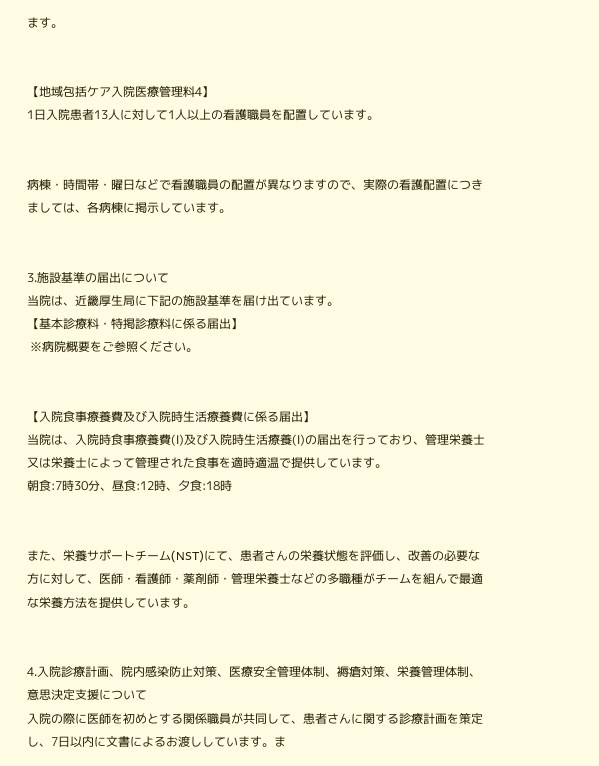ます。


【地域包括ケア入院医療管理料4】
1日入院患者13人に対して1人以上の看護職員を配置しています。


病棟・時間帯・曜日などで看護職員の配置が異なりますので、実際の看護配置につきましては、各病棟に掲示しています。


3.施設基準の届出について
当院は、近畿厚生局に下記の施設基準を届け出ています。
【基本診療料・特掲診療料に係る届出】
 ※病院概要をご参照ください。


【入院食事療養費及び入院時生活療養費に係る届出】
当院は、入院時食事療養費(Ⅰ)及び入院時生活療養(Ⅰ)の届出を行っており、管理栄養士又は栄養士によって管理された食事を適時適温で提供しています。
朝食:7時30分、昼食:12時、夕食:18時


また、栄養サポートチーム(NST)にて、患者さんの栄養状態を評価し、改善の必要な方に対して、医師・看護師・薬剤師・管理栄養士などの多職種がチームを組んで最適な栄養方法を提供しています。


4.入院診療計画、院内感染防止対策、医療安全管理体制、褥瘡対策、栄養管理体制、意思決定支援について
入院の際に医師を初めとする関係職員が共同して、患者さんに関する診療計画を策定し、7日以内に文書によるお渡ししています。ま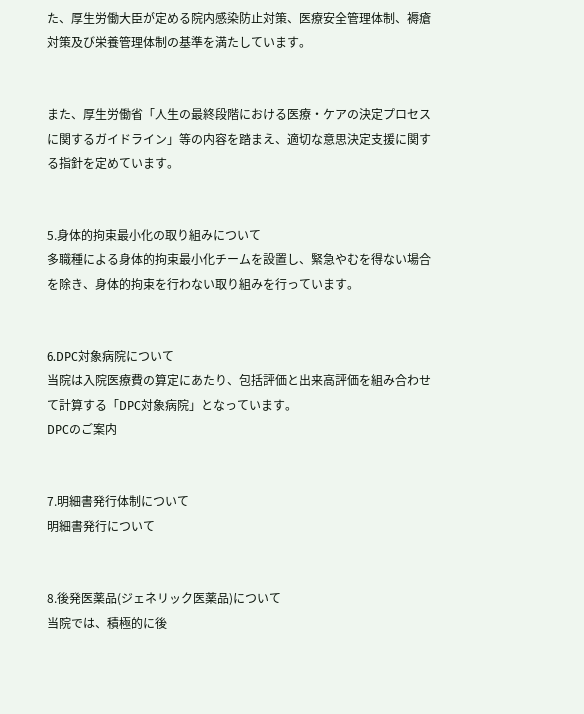た、厚生労働大臣が定める院内感染防止対策、医療安全管理体制、褥瘡対策及び栄養管理体制の基準を満たしています。


また、厚生労働省「人生の最終段階における医療・ケアの決定プロセスに関するガイドライン」等の内容を踏まえ、適切な意思決定支援に関する指針を定めています。


5.身体的拘束最小化の取り組みについて
多職種による身体的拘束最小化チームを設置し、緊急やむを得ない場合を除き、身体的拘束を行わない取り組みを行っています。


6.DPC対象病院について
当院は入院医療費の算定にあたり、包括評価と出来高評価を組み合わせて計算する「DPC対象病院」となっています。
DPCのご案内


7.明細書発行体制について
明細書発行について


8.後発医薬品(ジェネリック医薬品)について
当院では、積極的に後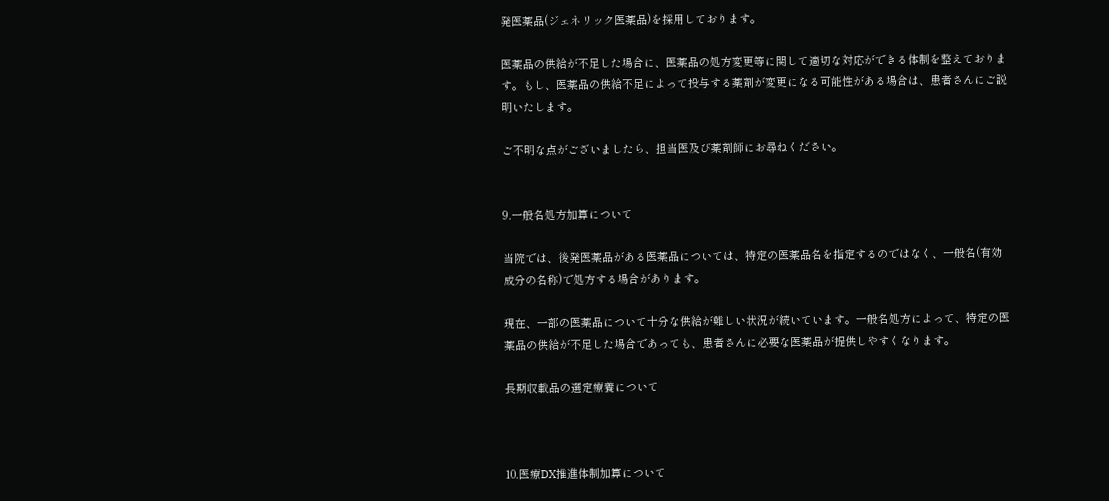発医薬品(ジェネリック医薬品)を採用しております。

医薬品の供給が不足した場合に、医薬品の処方変更等に関して適切な対応ができる体制を整えております。もし、医薬品の供給不足によって投与する薬剤が変更になる可能性がある場合は、患者さんにご説明いたします。

ご不明な点がございましたら、担当医及び薬剤師にお尋ねください。


9.一般名処方加算について

当院では、後発医薬品がある医薬品については、特定の医薬品名を指定するのではなく、一般名(有効成分の名称)で処方する場合があります。

現在、一部の医薬品について十分な供給が難しい状況が続いています。一般名処方によって、特定の医薬品の供給が不足した場合であっても、患者さんに必要な医薬品が提供しやすくなります。

長期収載品の選定療養について



10.医療DX推進体制加算について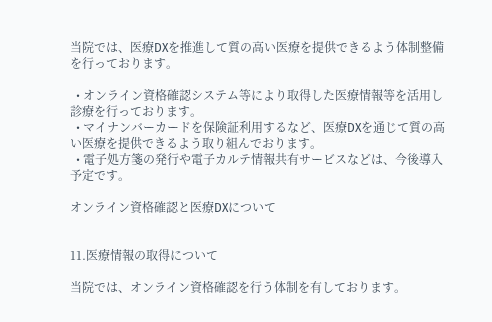当院では、医療DXを推進して質の高い医療を提供できるよう体制整備を行っております。

  • オンライン資格確認システム等により取得した医療情報等を活用し診療を行っております。
  • マイナンバーカードを保険証利用するなど、医療DXを通じて質の高い医療を提供できるよう取り組んでおります。
  • 電子処方箋の発行や電子カルテ情報共有サービスなどは、今後導入予定です。

オンライン資格確認と医療DXについて


11.医療情報の取得について

当院では、オンライン資格確認を行う体制を有しております。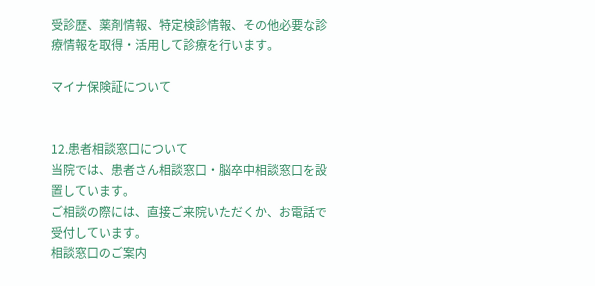受診歴、薬剤情報、特定検診情報、その他必要な診療情報を取得・活用して診療を行います。

マイナ保険証について


12.患者相談窓口について
当院では、患者さん相談窓口・脳卒中相談窓口を設置しています。
ご相談の際には、直接ご来院いただくか、お電話で受付しています。
相談窓口のご案内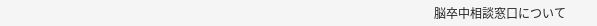脳卒中相談窓口について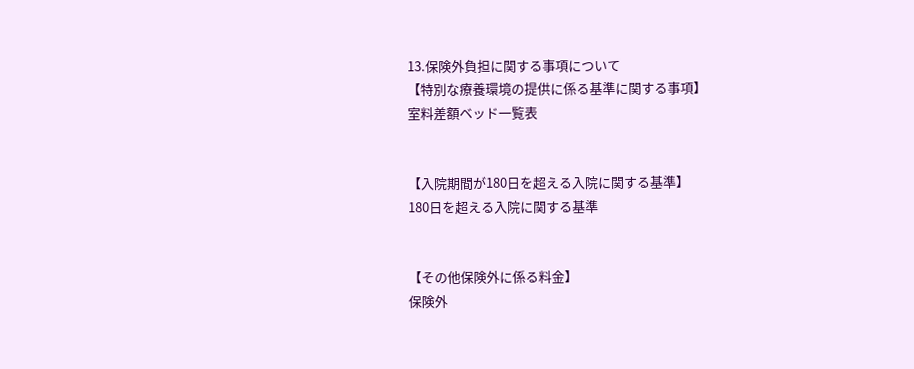13.保険外負担に関する事項について
【特別な療養環境の提供に係る基準に関する事項】
室料差額ベッド一覧表


【入院期間が180日を超える入院に関する基準】
180日を超える入院に関する基準


【その他保険外に係る料金】
保険外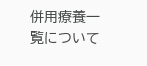併用療養一覧について